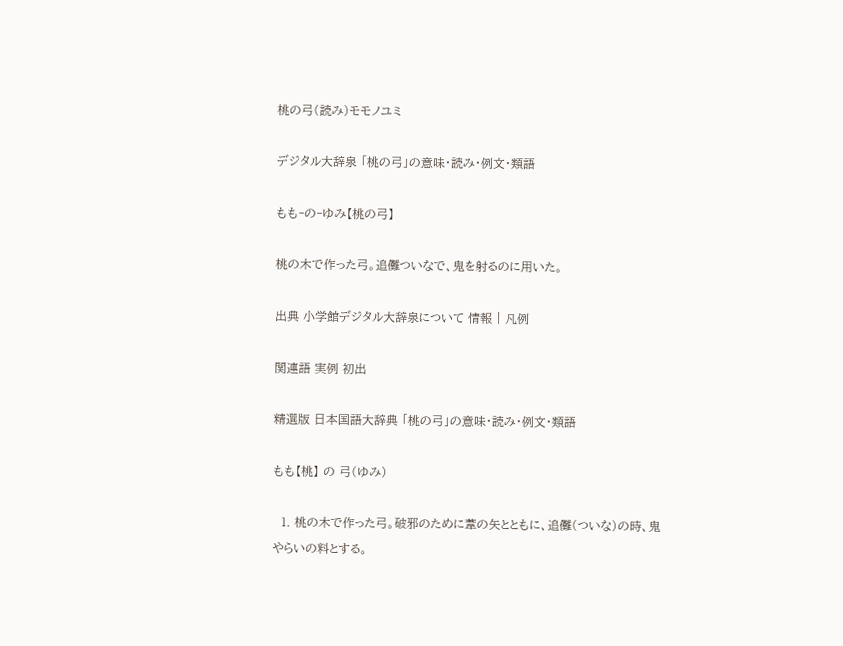桃の弓(読み)モモノユミ

デジタル大辞泉 「桃の弓」の意味・読み・例文・類語

もも‐の‐ゆみ【桃の弓】

桃の木で作った弓。追儺ついなで、鬼を射るのに用いた。

出典 小学館デジタル大辞泉について 情報 | 凡例

関連語 実例 初出

精選版 日本国語大辞典 「桃の弓」の意味・読み・例文・類語

もも【桃】 の 弓(ゆみ)

  1. 桃の木で作った弓。破邪のために葦の矢とともに、追儺(ついな)の時、鬼やらいの料とする。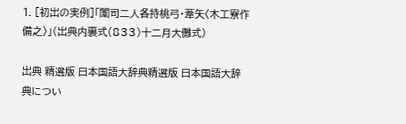1. [初出の実例]「闈司二人各持桃弓・葦矢〈木工寮作備之〉」(出典内裏式(833)十二月大儺式)

出典 精選版 日本国語大辞典精選版 日本国語大辞典につい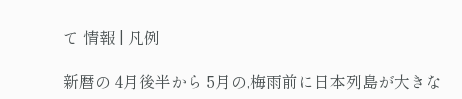て 情報 | 凡例

新暦の 4月後半から 5月の,梅雨前に日本列島が大きな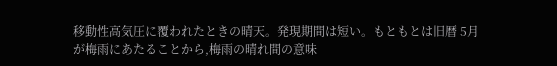移動性高気圧に覆われたときの晴天。発現期間は短い。もともとは旧暦 5月が梅雨にあたることから,梅雨の晴れ間の意味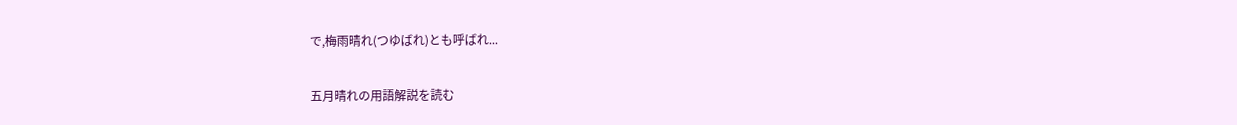で,梅雨晴れ(つゆばれ)とも呼ばれ...

五月晴れの用語解説を読む